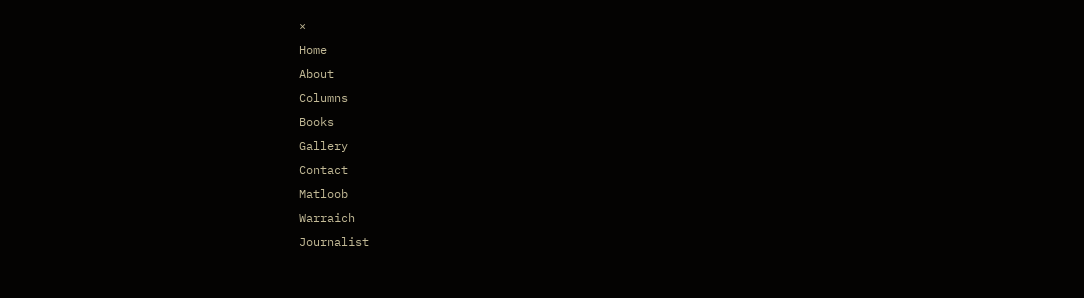×
Home
About
Columns
Books
Gallery
Contact
Matloob
Warraich
Journalist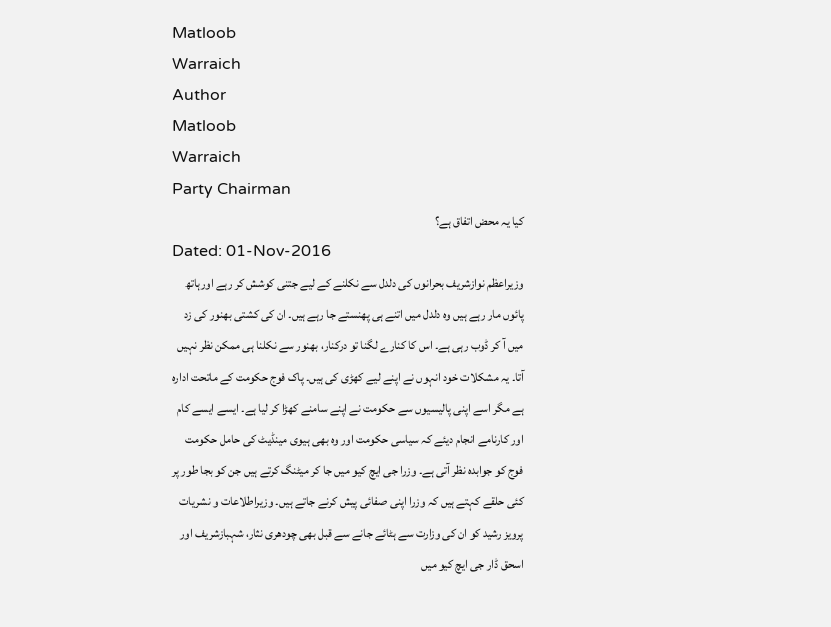Matloob
Warraich
Author
Matloob
Warraich
Party Chairman
کیا یہ محض اتفاق ہے؟
Dated: 01-Nov-2016
وزیراعظم نوازشریف بحرانوں کی دلدل سے نکلنے کے لیے جتنی کوشش کر رہے اورہاتھ پائوں مار رہے ہیں وہ دلدل میں اتنے ہی پھنستے جا رہے ہیں۔ ان کی کشتی بھنور کی زد میں آ کر ڈوب رہی ہے۔ اس کا کنارے لگنا تو درکنار، بھنور سے نکلنا ہی ممکن نظر نہیں آتا۔ یہ مشکلات خود انہوں نے اپنے لیے کھڑی کی ہیں۔ پاک فوج حکومت کے ماتحت ادارہ ہے مگر اسے اپنی پالیسیوں سے حکومت نے اپنے سامنے کھڑا کر لیا ہے۔ ایسے ایسے کام اور کارنامے انجام دیئے کہ سیاسی حکومت اور وہ بھی ہیوی مینڈیٹ کی حامل حکومت فوج کو جوابدہ نظر آتی ہے۔ وزرا جی ایچ کیو میں جا کر میٹنگ کرتے ہیں جن کو بجا طور پر کئی حلقے کہتے ہیں کہ وزرا اپنی صفائی پیش کرنے جاتے ہیں۔ وزیراطلاعات و نشریات پرویز رشید کو ان کی وزارت سے ہٹائے جانے سے قبل بھی چودھری نثار، شہبازشریف اور اسحق ڈار جی ایچ کیو میں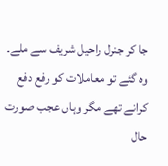جا کر جنرل راحیل شریف سے ملے۔ وہ گئے تو معاملات کو رفع دفع کرانے تھے مگر وہاں عجب صورت حال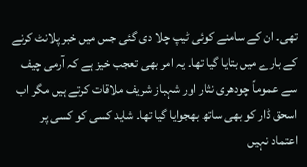تھی۔ ان کے سامنے کوئی ٹیپ چلا دی گئی جس میں خبر پلانٹ کرنے کے بارے میں بتایا گیا تھا۔ یہ امر بھی تعجب خیز ہے کہ آرمی چیف سے عموماً چودھری نثار اور شہباز شریف ملاقات کرتے ہیں مگر اب اسحق ڈار کو بھی ساتھ بھجوایا گیا تھا۔ شاید کسی کو کسی پر اعتماد نہیں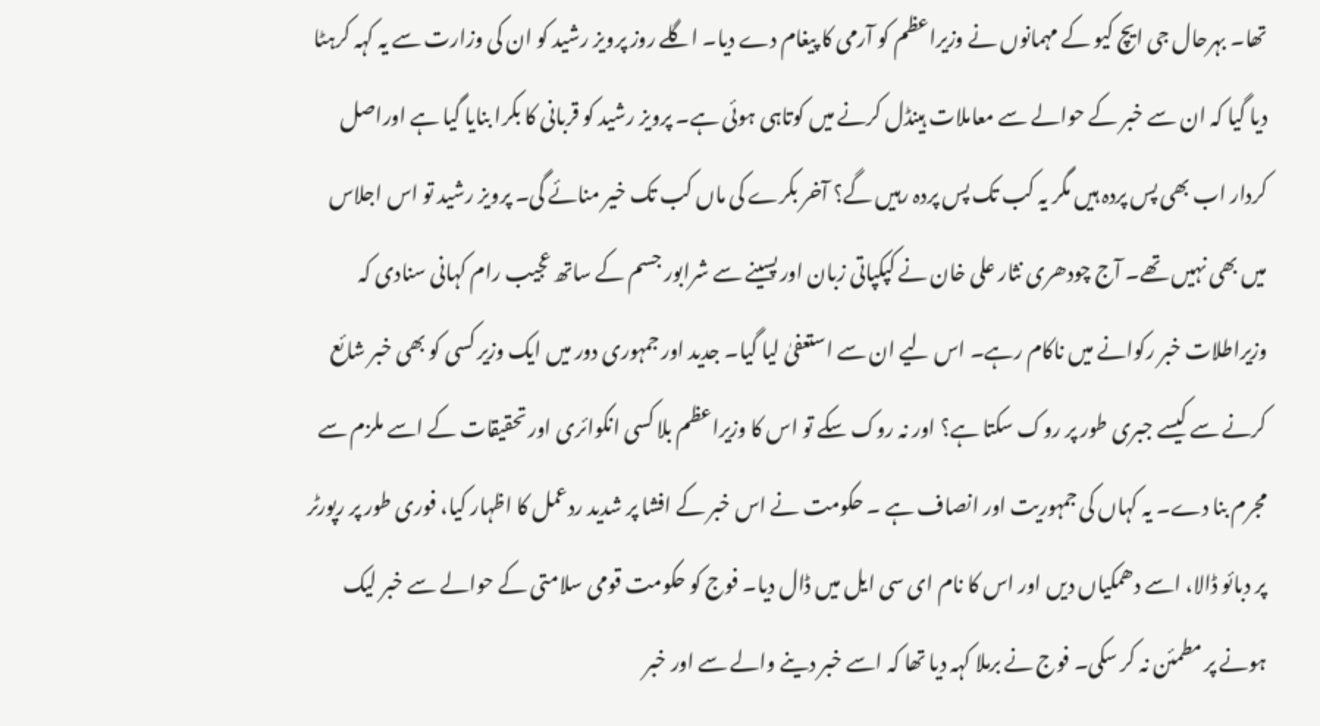تھا۔ بہرحال جی ایچ کیو کے مہمانوں نے وزیراعظم کو آرمی کا پیغام دے دیا۔ اگلے روز پرویز رشید کو ان کی وزارت سے یہ کہہ کرہٹا دیا گیا کہ ان سے خبر کے حوالے سے معاملات ہینڈل کرنے میں کوتاہی ہوئی ہے۔ پرویز رشید کو قربانی کا بکرا بنایا گیا ہے اوراصل کردار اب بھی پس پردہ ہیں مگر یہ کب تک پس پردہ رہیں گے؟ آخر بکرے کی ماں کب تک خیر منائے گی۔ پرویز رشید تو اس اجلاس میں بھی نہیں تھے۔ آج چودھری نثار علی خان نے کپکپاتی زبان اور پسینے سے شرابور جسم کے ساتھ عجیب رام کہانی سنادی کہ وزیراطلات خبر رکوانے میں ناکام رہے۔ اس لیے ان سے استعفیٰ لیا گیا۔ جدید اور جمہوری دور میں ایک وزیر کسی کو بھی خبر شائع کرنے سے کیسے جبری طور پر روک سکتا ہے؟ اور نہ روک سکے تو اس کا وزیراعظم بلا کسی انکوائری اور تحقیقات کے اسے ملزم سے مجرم بنا دے۔ یہ کہاں کی جمہوریت اور انصاف ہے ۔ حکومت نے اس خبر کے افشا پر شدید ردعمل کا اظہار کیا، فوری طور پر رپورٹر پر دبائو ڈالا، اسے دھمکیاں دیں اور اس کا نام ای سی ایل میں ڈال دیا۔ فوج کو حکومت قومی سلامتی کے حوالے سے خبر لیک ہونے پر مطمئن نہ کر سکی۔ فوج نے برملا کہہ دیا تھا کہ اسے خبر دینے والے سے اور خبر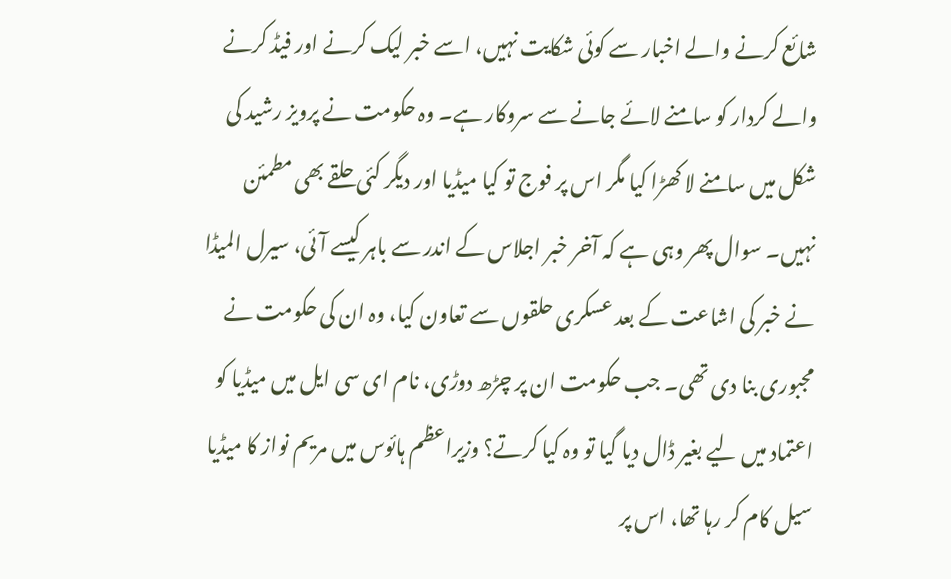شائع کرنے والے اخبار سے کوئی شکایت نہیں، اسے خبر لیک کرنے اور فیڈ کرنے والے کردار کو سامنے لائے جانے سے سروکار ہے۔ وہ حکومت نے پرویز رشید کی شکل میں سامنے لا کھڑا کیا مگر اس پر فوج تو کیا میڈیا اور دیگر کئی حلقے بھی مطمئن نہیں۔ سوال پھر وہی ہے کہ آخر خبر اجلاس کے اندر سے باہر کیسے آئی، سیرل المیڈا نے خبر کی اشاعت کے بعد عسکری حلقوں سے تعاون کیا، وہ ان کی حکومت نے مجبوری بنا دی تھی۔ جب حکومت ان پر چڑھ دوڑی، نام ای سی ایل میں میڈیا کو اعتماد میں لیے بغیر ڈال دیا گیا تو وہ کیا کرتے؟ وزیراعظم ہائوس میں مریم نواز کا میڈیا سیل کام کر رہا تھا، اس پر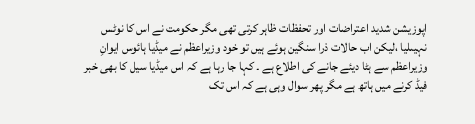اپوزیشن شدید اعتراضات اور تحفظات ظاہر کرتی تھی مگر حکومت نے اس کا نوٹس نہیںلیا ،لیکن اب حالات ذرا سنگین ہوئے ہیں تو خود وزیراعظم نے میڈیا ہائوس ایوانِ وزیراعظم سے ہٹا دیئے جانے کی اطلاع ہے ۔ کہا جا رہا ہے کہ اس میڈیا سیل کا بھی خبر فیڈ کرنے میں ہاتھ ہے مگر پھر سوال وہی ہے کہ اس تک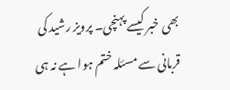بھی خبر کیسے پہنچی۔ پرویز رشید کی قربانی سے مسئلہ ختم ہوا ہے نہ ہی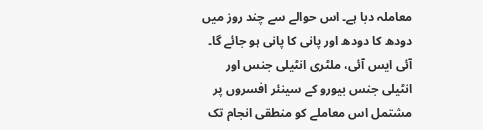معاملہ دبا ہے۔ اس حوالے سے چند روز میں دودھ کا دودھ اور پانی کا پانی ہو جائے گا۔ آئی ایس آئی، ملٹری انٹیلی جنس اور انٹیلی جنس بیورو کے سینئر افسروں پر مشتمل اس معاملے کو منطقی انجام تک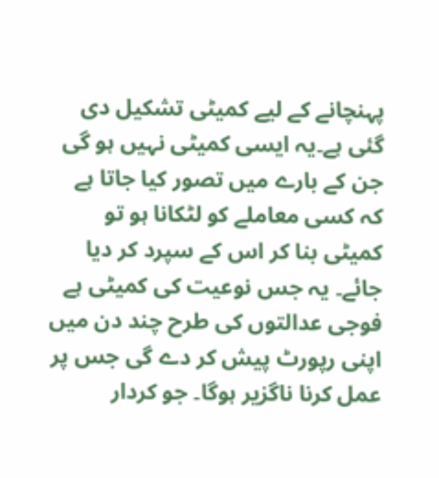پہنچانے کے لیے کمیٹی تشکیل دی گئی ہے۔یہ ایسی کمیٹی نہیں ہو گی جن کے بارے میں تصور کیا جاتا ہے کہ کسی معاملے کو لٹکانا ہو تو کمیٹی بنا کر اس کے سپرد کر دیا جائے۔ یہ جس نوعیت کی کمیٹی ہے فوجی عدالتوں کی طرح چند دن میں اپنی رپورٹ پیش کر دے گی جس پر عمل کرنا ناگزیر ہوگا۔ جو کردار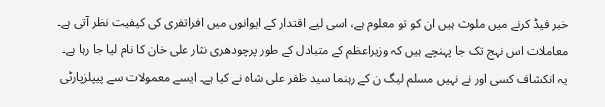خبر فیڈ کرنے میں ملوث ہیں ان کو تو معلوم ہے، اسی لیے اقتدار کے ایوانوں میں افراتفری کی کیفیت نظر آتی ہے۔ معاملات اس نہج تک جا پہنچے ہیں کہ وزیراعظم کے متبادل کے طور پرچودھری نثار علی خان کا نام لیا جا رہا ہے۔ یہ انکشاف کسی اور نے نہیں مسلم لیگ ن کے رہنما سید ظفر علی شاہ نے کیا ہے۔ ایسے معمولات سے پیپلزپارٹی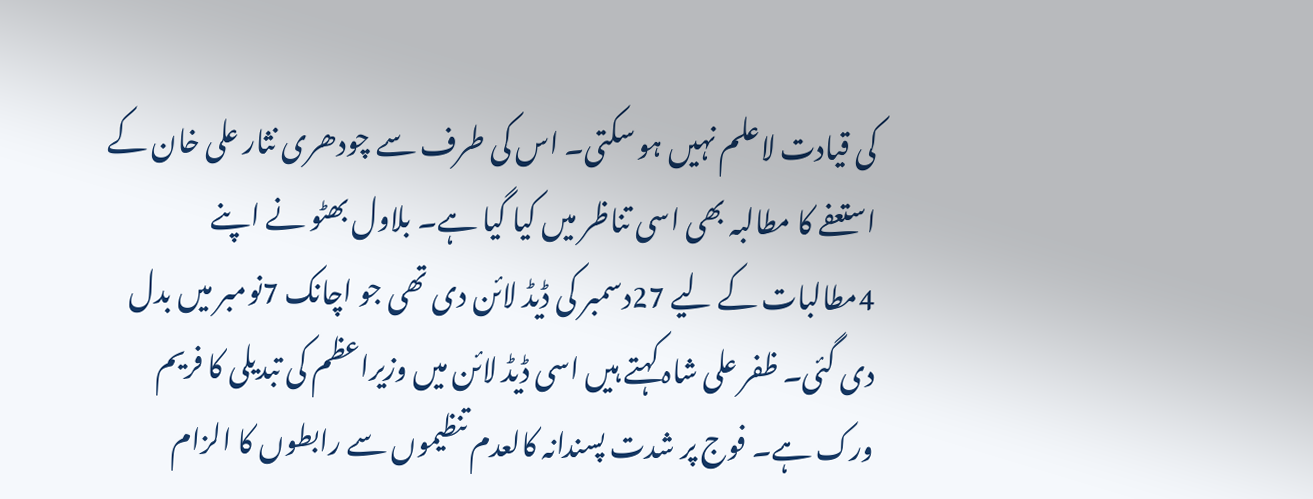کی قیادت لاعلم نہیں ہو سکتی۔ اس کی طرف سے چودھری نثار علی خان کے استعفے کا مطالبہ بھی اسی تناظر میں کیا گیا ہے۔ بلاول بھٹو نے اپنے 4مطالبات کے لیے 27دسمبر کی ڈیڈ لائن دی تھی جو اچانک 7نومبر میں بدل دی گئی۔ ظفر علی شاہ کہتے ہیں اسی ڈیڈ لائن میں وزیراعظم کی تبدیلی کا فریم ورک ہے۔ فوج پر شدت پسندانہ کالعدم تنظیموں سے رابطوں کا الزام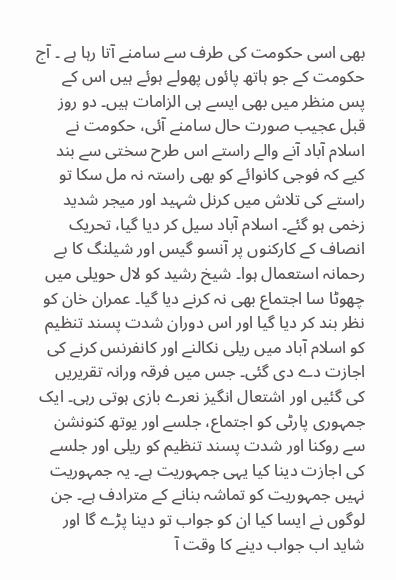بھی اسی حکومت کی طرف سے سامنے آتا رہا ہے ۔ آج حکومت کے جو ہاتھ پائوں پھولے ہوئے ہیں اس کے پس منظر میں بھی ایسے ہی الزامات ہیں۔ دو روز قبل عجیب صورت حال سامنے آئی، حکومت نے اسلام آباد آنے والے راستے اس طرح سختی سے بند کیے کہ فوجی کانوائے کو بھی راستہ نہ مل سکا تو راستے کی تلاش میں کرنل شہید اور میجر شدید زخمی ہو گئے۔ اسلام آباد سیل کر دیا گیا، تحریک انصاف کے کارکنوں پر آنسو گیس اور شیلنگ کا بے رحمانہ استعمال ہوا۔ شیخ رشید کو لال حویلی میں چھوٹا سا اجتماع بھی نہ کرنے دیا گیا۔ عمران خان کو نظر بند کر دیا گیا اور اس دوران شدت پسند تنظیم کو اسلام آباد میں ریلی نکالنے اور کانفرنس کرنے کی اجازت دے دی گئی۔ جس میں فرقہ ورانہ تقریریں کی گئیں اور اشتعال انگیز نعرے بازی ہوتی رہی۔ ایک جمہوری پارٹی کو اجتماع، جلسے اور یوتھ کنونشن سے روکنا اور شدت پسند تنظیم کو ریلی اور جلسے کی اجازت دینا کیا یہی جمہوریت ہے۔ یہ جمہوریت نہیں جمہوریت کو تماشہ بنانے کے مترادف ہے۔ جن لوگوں نے ایسا کیا ان کو جواب تو دینا پڑے گا اور شاید اب جواب دینے کا وقت آ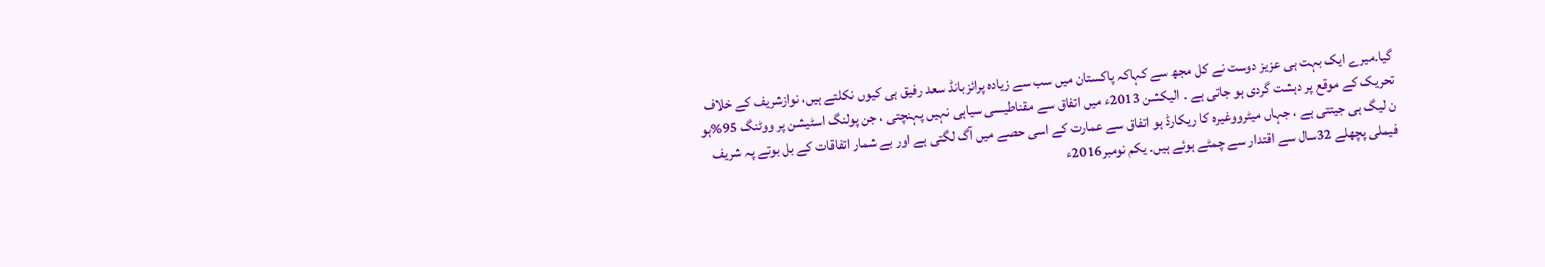گیا۔میرے ایک بہت ہی عزیز دوست نے کل مجھ سے کہاکہ پاکستان میں سب سے زیادہ پرائزبانڈ سعد رفیق ہی کیوں نکلتے ہیں، نوازشریف کے خلاف تحریک کے موقع پر دہشت گردی ہو جاتی ہے ۔ الیکشن 2013ء میں اتفاق سے مقناطیسی سیاہی نہیں پہنچتی ، جن پولنگ اسٹیشن پر ووٹنگ 95%ہو ن لیگ ہی جیتتی ہے ، جہاں میٹرووغیرہ کا ریکارڈ ہو اتفاق سے عمارت کے اسی حصے میں آگ لگتی ہے اور بے شمار اتفاقات کے بل بوتے پہ شریف فیملی پچھلے 32سال سے اقتدار سے چمٹے ہوئے ہیں۔ یکم نومبر2016ء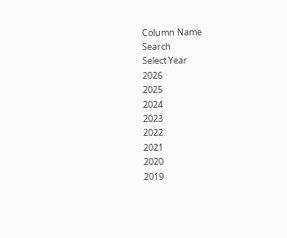Column Name
Search
Select Year
2026
2025
2024
2023
2022
2021
2020
2019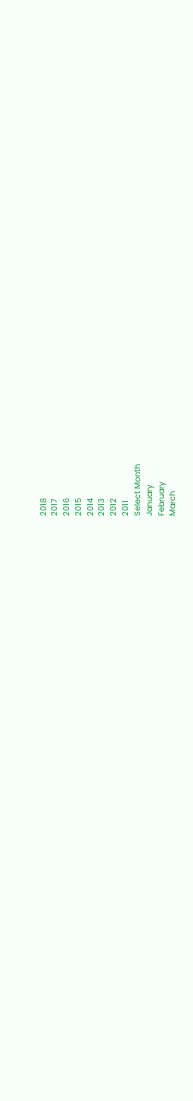2018
2017
2016
2015
2014
2013
2012
2011
Select Month
January
February
March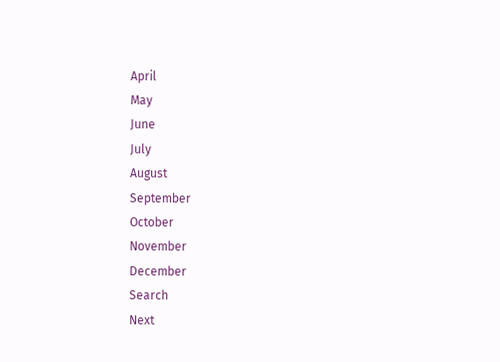April
May
June
July
August
September
October
November
December
Search
Next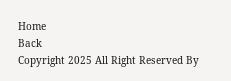Home
Back
Copyright 2025 All Right Reserved By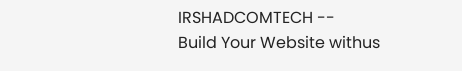IRSHADCOMTECH --
Build Your Website withus